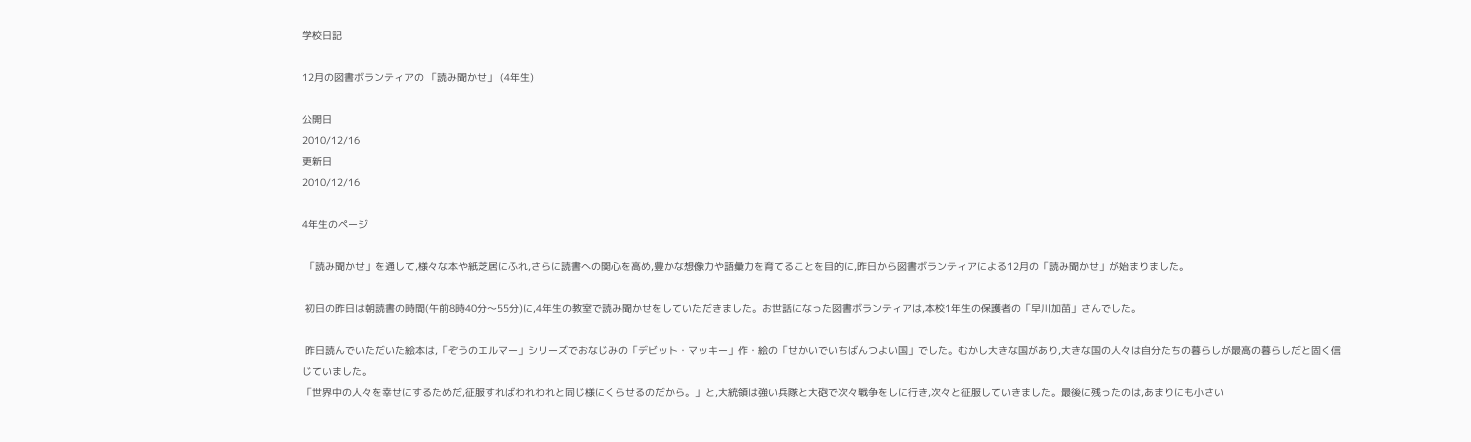学校日記

12月の図書ボランティアの 「読み聞かせ」 (4年生)

公開日
2010/12/16
更新日
2010/12/16

4年生のページ

 「読み聞かせ」を通して,様々な本や紙芝居にふれ,さらに読書への関心を高め,豊かな想像力や語彙力を育てることを目的に,昨日から図書ボランティアによる12月の「読み聞かせ」が始まりました。

 初日の昨日は朝読書の時間(午前8時40分〜55分)に,4年生の教室で読み聞かせをしていただきました。お世話になった図書ボランティアは,本校1年生の保護者の「早川加苗」さんでした。

 昨日読んでいただいた絵本は,「ぞうのエルマー」シリーズでおなじみの「デビット・マッキー」作・絵の「せかいでいちばんつよい国」でした。むかし大きな国があり,大きな国の人々は自分たちの暮らしが最高の暮らしだと固く信じていました。
「世界中の人々を幸せにするためだ,征服すればわれわれと同じ様にくらせるのだから。」と,大統領は強い兵隊と大砲で次々戦争をしに行き,次々と征服していきました。最後に残ったのは,あまりにも小さい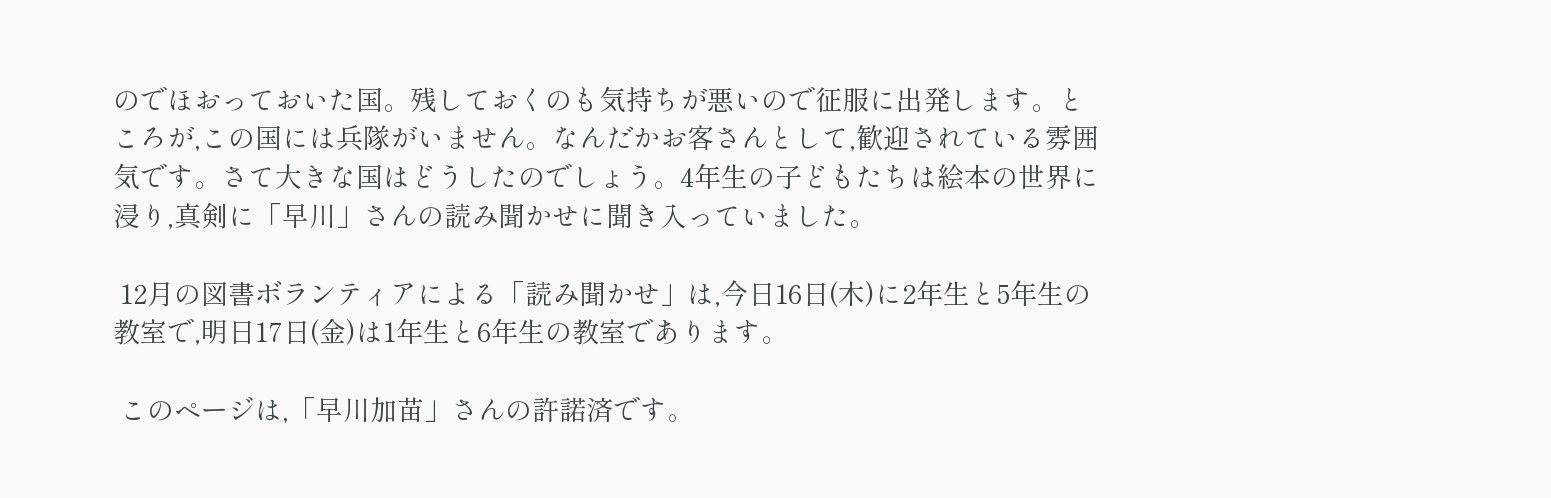のでほおっておいた国。残しておくのも気持ちが悪いので征服に出発します。ところが,この国には兵隊がいません。なんだかお客さんとして,歓迎されている雰囲気です。さて大きな国はどうしたのでしょう。4年生の子どもたちは絵本の世界に浸り,真剣に「早川」さんの読み聞かせに聞き入っていました。

 12月の図書ボランティアによる「読み聞かせ」は,今日16日(木)に2年生と5年生の教室で,明日17日(金)は1年生と6年生の教室であります。

 このページは,「早川加苗」さんの許諾済です。